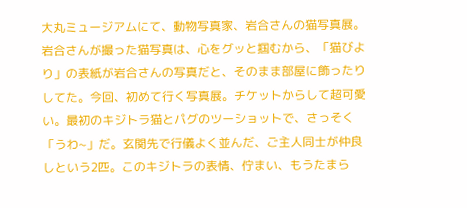大丸ミュージアムにて、動物写真家、岩合さんの猫写真展。岩合さんが撮った猫写真は、心をグッと掴むから、「猫びより」の表紙が岩合さんの写真だと、そのまま部屋に飾ったりしてた。今回、初めて行く写真展。チケットからして超可愛い。最初のキジトラ猫とパグのツーショットで、さっそく「うわ~」だ。玄関先で行儀よく並んだ、ご主人同士が仲良しという2匹。このキジトラの表情、佇まい、もうたまら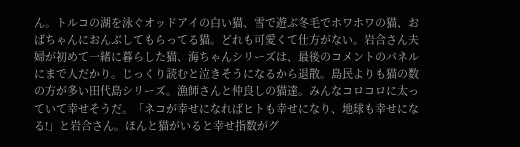ん。トルコの湖を泳ぐオッドアイの白い猫、雪で遊ぶ冬毛でホワホワの猫、おばちゃんにおんぶしてもらってる猫。どれも可愛くて仕方がない。岩合さん夫婦が初めて一緒に暮らした猫、海ちゃんシリーズは、最後のコメントのパネルにまで人だかり。じっくり読むと泣きそうになるから退散。島民よりも猫の数の方が多い田代島シリーズ。漁師さんと仲良しの猫達。みんなコロコロに太っていて幸せそうだ。「ネコが幸せになればヒトも幸せになり、地球も幸せになる!」と岩合さん。ほんと猫がいると幸せ指数がグ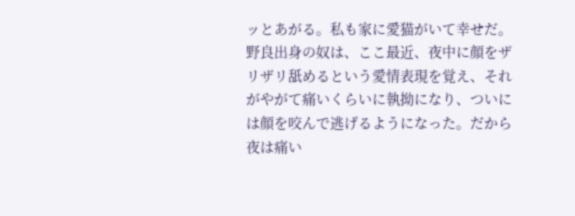ッとあがる。私も家に愛猫がいて幸せだ。野良出身の奴は、ここ最近、夜中に顔をザリザリ舐めるという愛情表現を覚え、それがやがて痛いくらいに執拗になり、ついには顔を咬んで逃げるようになった。だから夜は痛い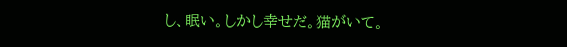し、眠い。しかし幸せだ。猫がいて。